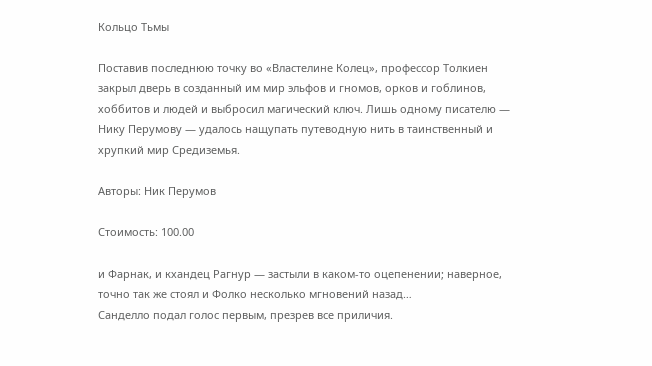Кольцо Тьмы

Поставив последнюю точку во «Властелине Колец», профессор Толкиен закрыл дверь в созданный им мир эльфов и гномов, орков и гоблинов, хоббитов и людей и выбросил магический ключ. Лишь одному писателю — Нику Перумову — удалось нащупать путеводную нить в таинственный и хрупкий мир Средиземья.

Авторы: Ник Перумов

Стоимость: 100.00

и Фарнак, и кхандец Рагнур — застыли в каком-то оцепенении; наверное, точно так же стоял и Фолко несколько мгновений назад…
Санделло подал голос первым, презрев все приличия.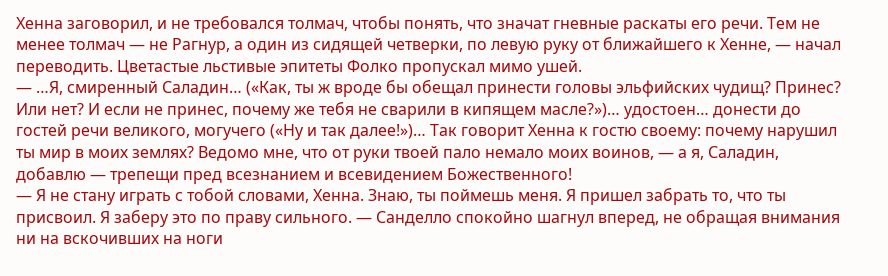Хенна заговорил, и не требовался толмач, чтобы понять, что значат гневные раскаты его речи. Тем не менее толмач — не Рагнур, а один из сидящей четверки, по левую руку от ближайшего к Хенне, — начал переводить. Цветастые льстивые эпитеты Фолко пропускал мимо ушей.
— …Я, смиренный Саладин… («Как, ты ж вроде бы обещал принести головы эльфийских чудищ? Принес? Или нет? И если не принес, почему же тебя не сварили в кипящем масле?»)… удостоен… донести до гостей речи великого, могучего («Ну и так далее!»)… Так говорит Хенна к гостю своему: почему нарушил ты мир в моих землях? Ведомо мне, что от руки твоей пало немало моих воинов, — а я, Саладин, добавлю — трепещи пред всезнанием и всевидением Божественного!
— Я не стану играть с тобой словами, Хенна. Знаю, ты поймешь меня. Я пришел забрать то, что ты присвоил. Я заберу это по праву сильного. — Санделло спокойно шагнул вперед, не обращая внимания ни на вскочивших на ноги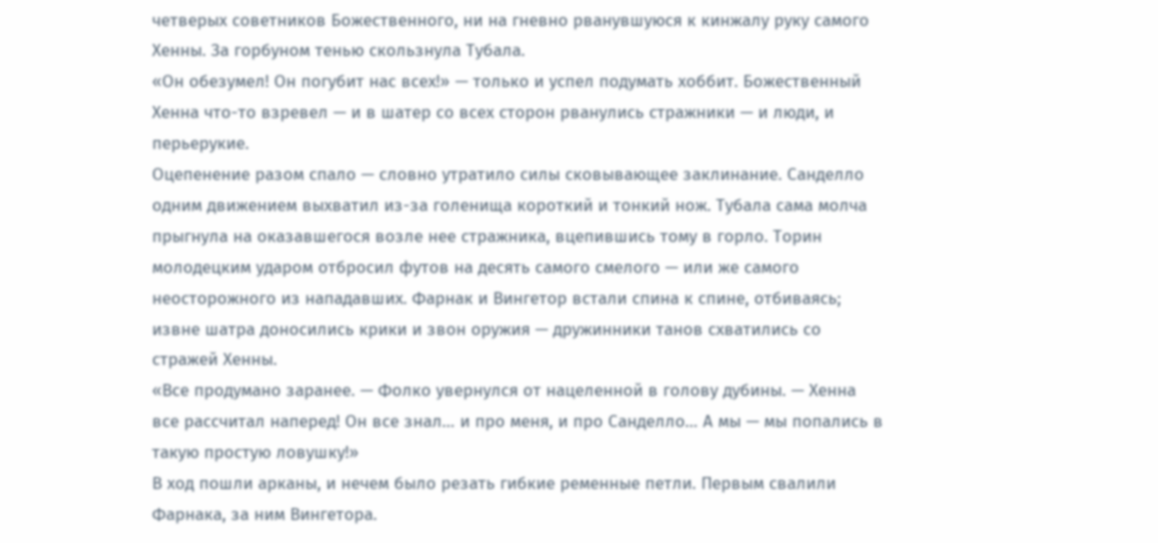четверых советников Божественного, ни на гневно рванувшуюся к кинжалу руку самого Хенны. За горбуном тенью скользнула Тубала.
«Он обезумел! Он погубит нас всех!» — только и успел подумать хоббит. Божественный Хенна что-то взревел — и в шатер со всех сторон рванулись стражники — и люди, и перьерукие.
Оцепенение разом спало — словно утратило силы сковывающее заклинание. Санделло одним движением выхватил из-за голенища короткий и тонкий нож. Тубала сама молча прыгнула на оказавшегося возле нее стражника, вцепившись тому в горло. Торин молодецким ударом отбросил футов на десять самого смелого — или же самого неосторожного из нападавших. Фарнак и Вингетор встали спина к спине, отбиваясь; извне шатра доносились крики и звон оружия — дружинники танов схватились со стражей Хенны.
«Все продумано заранее. — Фолко увернулся от нацеленной в голову дубины. — Хенна все рассчитал наперед! Он все знал… и про меня, и про Санделло… А мы — мы попались в такую простую ловушку!»
В ход пошли арканы, и нечем было резать гибкие ременные петли. Первым свалили Фарнака, за ним Вингетора.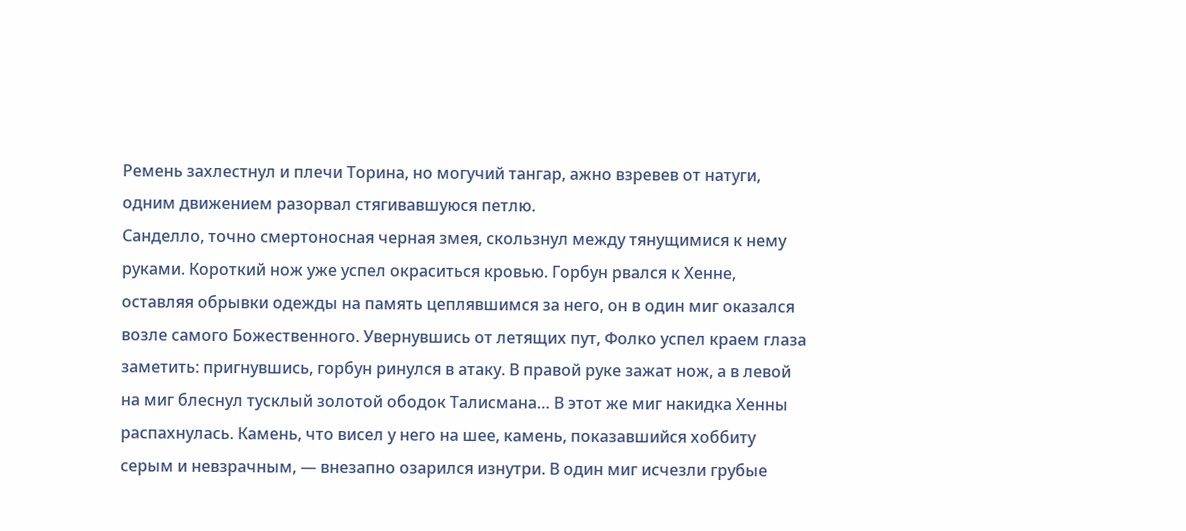Ремень захлестнул и плечи Торина, но могучий тангар, ажно взревев от натуги, одним движением разорвал стягивавшуюся петлю.
Санделло, точно смертоносная черная змея, скользнул между тянущимися к нему руками. Короткий нож уже успел окраситься кровью. Горбун рвался к Хенне, оставляя обрывки одежды на память цеплявшимся за него, он в один миг оказался возле самого Божественного. Увернувшись от летящих пут, Фолко успел краем глаза заметить: пригнувшись, горбун ринулся в атаку. В правой руке зажат нож, а в левой на миг блеснул тусклый золотой ободок Талисмана… В этот же миг накидка Хенны распахнулась. Камень, что висел у него на шее, камень, показавшийся хоббиту серым и невзрачным, — внезапно озарился изнутри. В один миг исчезли грубые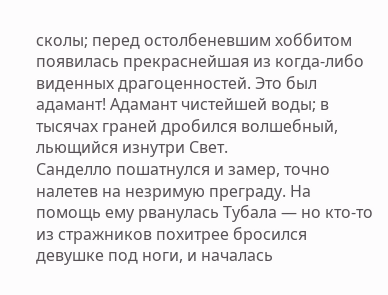сколы; перед остолбеневшим хоббитом появилась прекраснейшая из когда-либо виденных драгоценностей. Это был адамант! Адамант чистейшей воды; в тысячах граней дробился волшебный, льющийся изнутри Свет.
Санделло пошатнулся и замер, точно налетев на незримую преграду. На помощь ему рванулась Тубала — но кто-то из стражников похитрее бросился девушке под ноги, и началась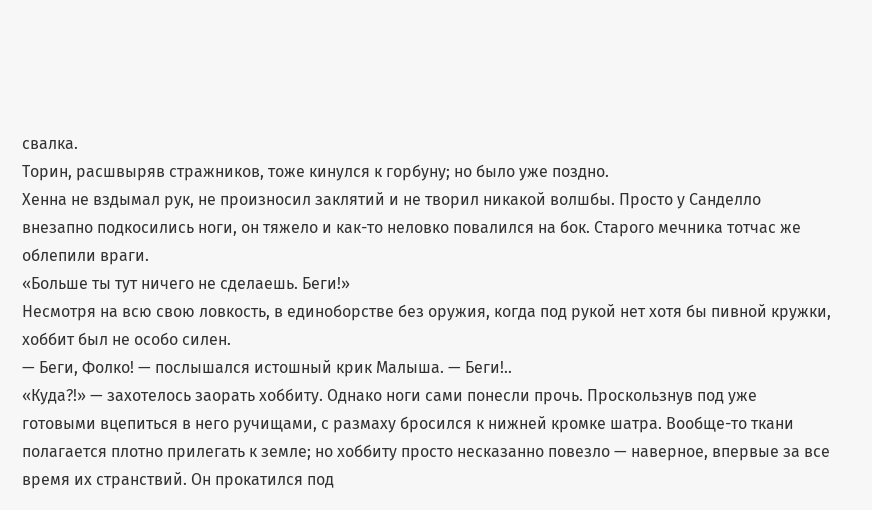свалка.
Торин, расшвыряв стражников, тоже кинулся к горбуну; но было уже поздно.
Хенна не вздымал рук, не произносил заклятий и не творил никакой волшбы. Просто у Санделло внезапно подкосились ноги, он тяжело и как-то неловко повалился на бок. Старого мечника тотчас же облепили враги.
«Больше ты тут ничего не сделаешь. Беги!»
Несмотря на всю свою ловкость, в единоборстве без оружия, когда под рукой нет хотя бы пивной кружки, хоббит был не особо силен.
— Беги, Фолко! — послышался истошный крик Малыша. — Беги!..
«Куда?!» — захотелось заорать хоббиту. Однако ноги сами понесли прочь. Проскользнув под уже готовыми вцепиться в него ручищами, с размаху бросился к нижней кромке шатра. Вообще-то ткани полагается плотно прилегать к земле; но хоббиту просто несказанно повезло — наверное, впервые за все время их странствий. Он прокатился под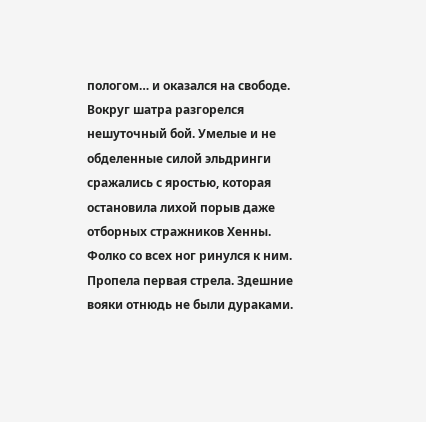пологом… и оказался на свободе.
Вокруг шатра разгорелся нешуточный бой. Умелые и не обделенные силой эльдринги сражались с яростью, которая остановила лихой порыв даже отборных стражников Хенны. Фолко со всех ног ринулся к ним.
Пропела первая стрела. Здешние вояки отнюдь не были дураками.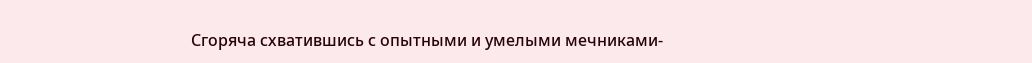Сгоряча схватившись с опытными и умелыми мечниками-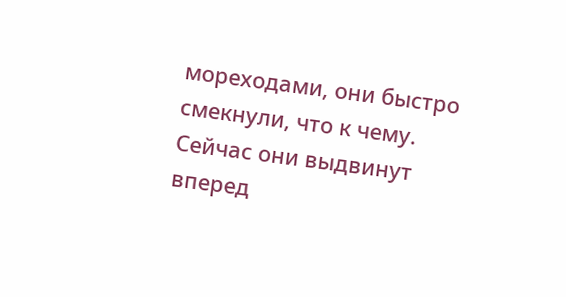мореходами, они быстро смекнули, что к чему. Сейчас они выдвинут вперед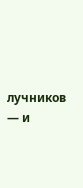лучников — и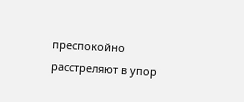преспокойно расстреляют в упор